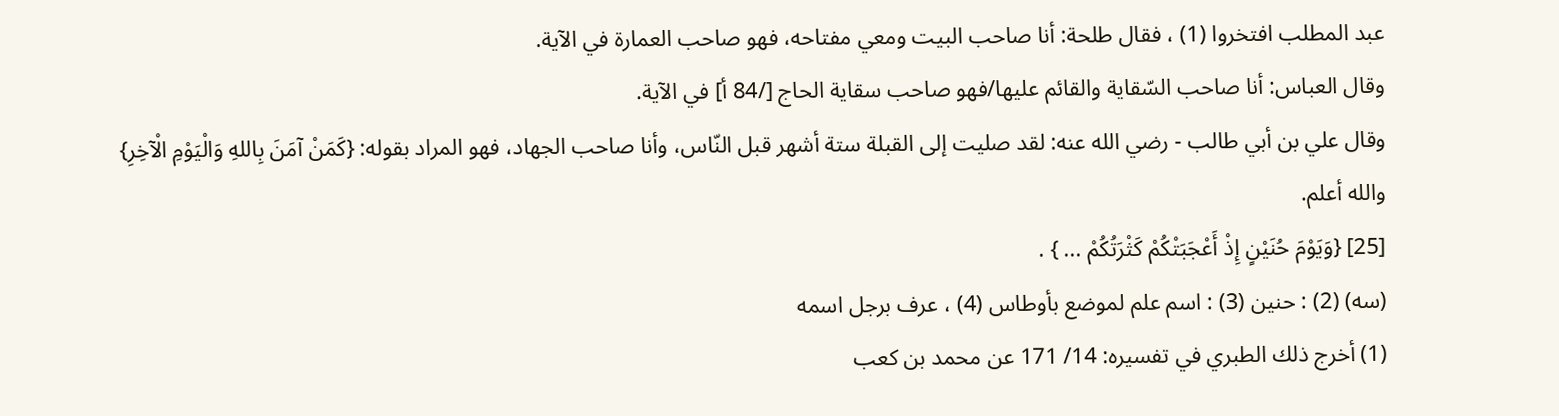عبد المطلب افتخروا (1) ، فقال طلحة: أنا صاحب البيت ومعي مفتاحه، فهو صاحب العمارة في الآية.
وقال العباس: أنا صاحب السّقاية والقائم عليها/فهو صاحب سقاية الحاج [/84 أ] في الآية.
وقال علي بن أبي طالب - رضي الله عنه: لقد صليت إلى القبلة ستة أشهر قبل النّاس، وأنا صاحب الجهاد، فهو المراد بقوله: {كَمَنْ آمَنَ بِاللهِ وَالْيَوْمِ الْآخِرِ} والله أعلم.
[25] {وَيَوْمَ حُنَيْنٍ إِذْ أَعْجَبَتْكُمْ كَثْرَتُكُمْ ... } .
(سه) (2) : حنين (3) : اسم علم لموضع بأوطاس (4) ، عرف برجل اسمه
(1) أخرج ذلك الطبري في تفسيره: 14/ 171 عن محمد بن كعب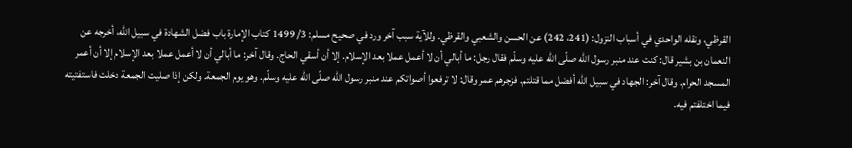القرظي، ونقله الواحدي في أسباب النزول: (241، 242) عن الحسن والشعبي والقرظي. وللآية سبب آخر ورد في صحيح مسلم: 3/ 1499 كتاب الإمارة باب فضل الشهادة في سبيل الله، أخرجه عن النعمان بن بشير قال: كنت عند منبر رسول الله صلّى الله عليه وسلّم فقال رجل: ما أبالي أن لا أعمل عملا بعد الإسلام. إلا أن أسقي الحاج. وقال آخر: ما أبالي أن لا أعمل عملا بعد الإسلام إلا أن أعمر المسجد الحرام. وقال آخر: الجهاد في سبيل الله أفضل مما قتلتم. فزجرهم عمر وقال: لا ترفعوا أصواتكم عند منبر رسول الله صلّى الله عليه وسلّم. وهو يوم الجمعة. ولكن إذا صليت الجمعة دخلت فاستفتيته فيما اختلفتم فيه.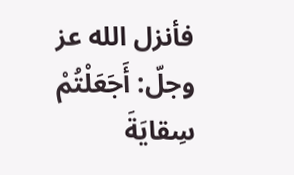فأنزل الله عز وجلّ: أَجَعَلْتُمْ سِقايَةَ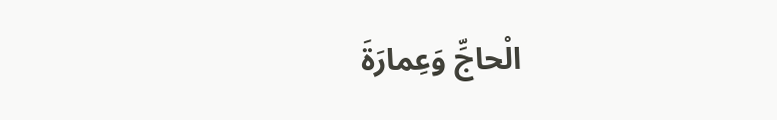الْحاجِّ وَعِمارَةَ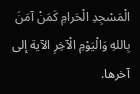الْمَسْجِدِ الْحَرامِ كَمَنْ آمَنَ بِاللهِ وَالْيَوْمِ الْآخِرِ الآية إلى آخرها.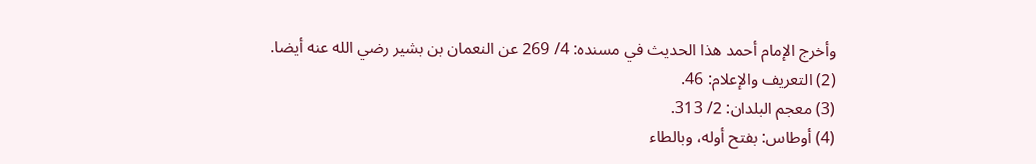وأخرج الإمام أحمد هذا الحديث في مسنده: 4/ 269 عن النعمان بن بشير رضي الله عنه أيضا.
(2) التعريف والإعلام: 46.
(3) معجم البلدان: 2/ 313.
(4) أوطاس: بفتح أوله، وبالطاء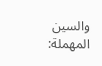والسين المهملة: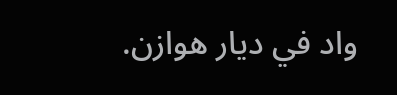واد في ديار هوازن.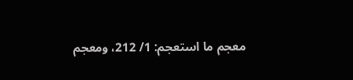معجم ما استعجم: 1/ 212، ومعجم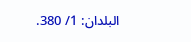البلدان: 1/ 380.